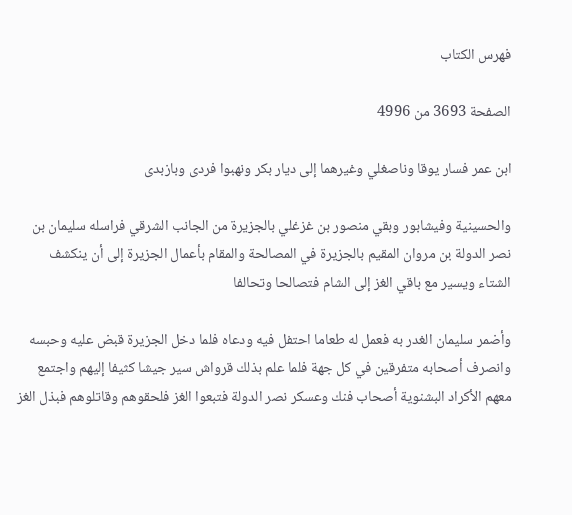فهرس الكتاب

الصفحة 3693 من 4996

ابن عمر فسار يوقا وناصغلي وغيرهما إلى ديار بكر ونهبوا فردى وبازبدى

والحسينية وفيشابور وبقي منصور بن غزغلي بالجزيرة من الجانب الشرقي فراسله سليمان بن نصر الدولة بن مروان المقيم بالجزيرة في المصالحة والمقام بأعمال الجزيرة إلى أن ينكشف الشتاء ويسير مع باقي الغز إلى الشام فتصالحا وتحالفا

وأضمر سليمان الغدر به فعمل له طعاما احتفل فيه ودعاه فلما دخل الجزيرة قبض عليه وحبسه وانصرف أصحابه متفرقين في كل جهة فلما علم بذلك قرواش سير جيشا كثيفا إليهم واجتمع معهم الأكراد البشنوية أصحاب فنك وعسكر نصر الدولة فتبعوا الغز فلحقوهم وقاتلوهم فبذل الغز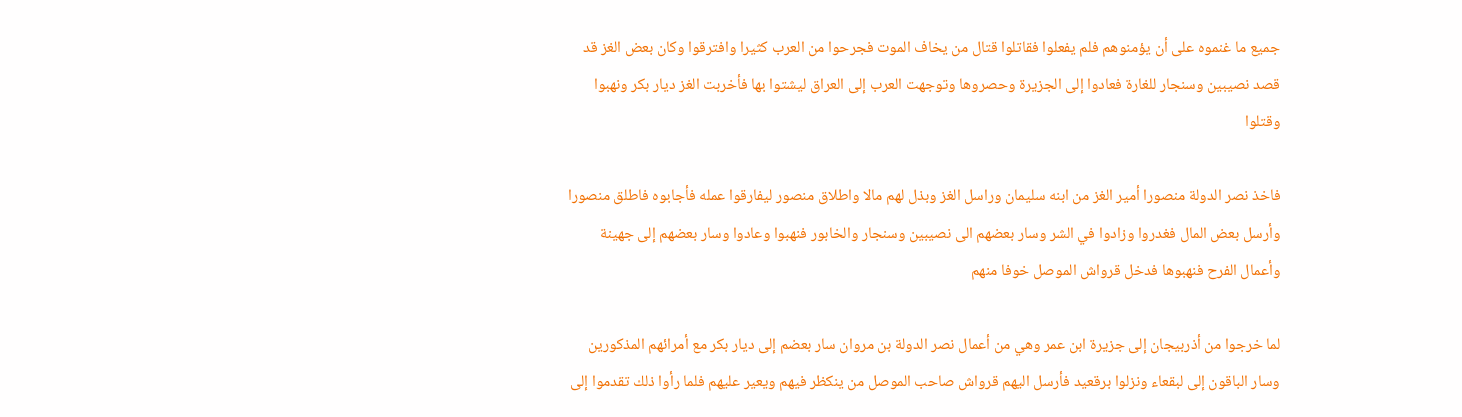جميع ما غنموه على أن يؤمنوهم فلم يفعلوا فقاتلوا قتال من يخاف الموت فجرحوا من العرب كثيرا وافترقوا وكان بعض الغز قد قصد نصيبين وسنجار للغارة فعادوا إلى الجزيرة وحصروها وتوجهت العرب إلى العراق ليشتوا بها فأخربت الغز ديار بكر ونهبوا وقتلوا

فاخذ نصر الدولة منصورا أمير الغز من ابنه سليمان وراسل الغز وبذل لهم مالا واطلاق منصور ليفارقوا عمله فأجابوه فاطلق منصورا وأرسل بعض المال فغدروا وزادوا في الشر وسار بعضهم الى نصيبين وسنجار والخابور فنهبوا وعادوا وسار بعضهم إلى جهينة وأعمال الفرح فنهبوها فدخل قرواش الموصل خوفا منهم

لما خرجوا من أذربيجان إلى جزيرة ابن عمر وهي من أعمال نصر الدولة بن مروان سار بعضم إلى ديار بكر مع أمرائهم المذكورين وسار الباقون إلى لبقعاء ونزلوا برقعيد فأرسل اليهم قرواش صاحب الموصل من ينكظر فيهم ويعير عليهم فلما رأوا ذلك تقدموا إلى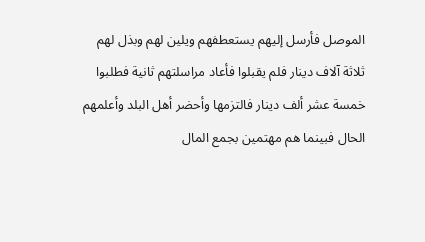الموصل فأرسل إليهم يستعطفهم ويلين لهم وبذل لهم ثلاثة آلاف دينار فلم يقبلوا فأعاد مراسلتهم ثانية فطلبوا خمسة عشر ألف دينار فالتزمها وأحضر أهل البلد وأعلمهم الحال فبينما هم مهتمين بجمع المال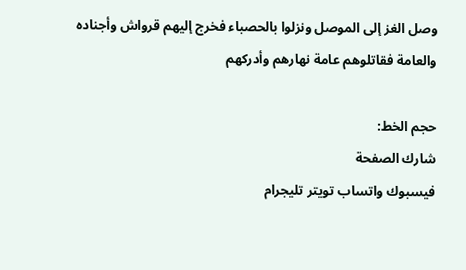وصل الغز إلى الموصل ونزلوا بالحصباء فخرج إليهم قرواش وأجناده والعامة فقاتلوهم عامة نهارهم وأدركهم

حجم الخط:
شارك الصفحة
فيسبوك واتساب تويتر تليجرام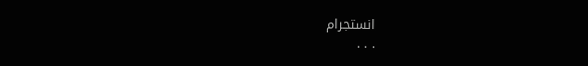انستجرام
. . .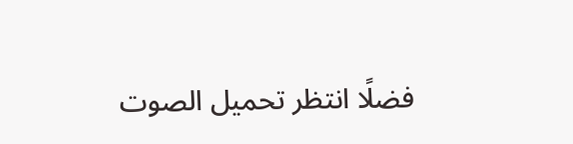فضلًا انتظر تحميل الصوت